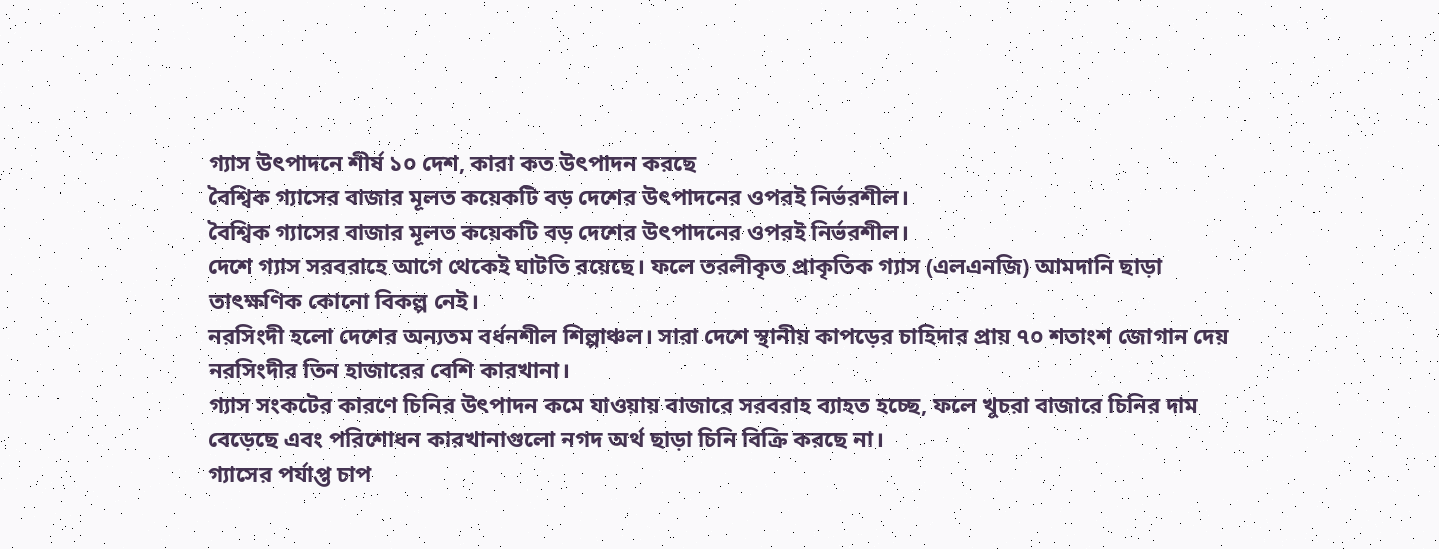গ্যাস উৎপাদনে শীর্ষ ১০ দেশ, কারা কত উৎপাদন করছে
বৈশ্বিক গ্যাসের বাজার মূলত কয়েকটি বড় দেশের উৎপাদনের ওপরই নির্ভরশীল।
বৈশ্বিক গ্যাসের বাজার মূলত কয়েকটি বড় দেশের উৎপাদনের ওপরই নির্ভরশীল।
দেশে গ্যাস সরবরাহে আগে থেকেই ঘাটতি রয়েছে। ফলে তরলীকৃত প্রাকৃতিক গ্যাস (এলএনজি) আমদানি ছাড়া তাৎক্ষণিক কোনো বিকল্প নেই।
নরসিংদী হলো দেশের অন্যতম বর্ধনশীল শিল্পাঞ্চল। সারা দেশে স্থানীয় কাপড়ের চাহিদার প্রায় ৭০ শতাংশ জোগান দেয় নরসিংদীর তিন হাজারের বেশি কারখানা।
গ্যাস সংকটের কারণে চিনির উৎপাদন কমে যাওয়ায় বাজারে সরবরাহ ব্যাহত হচ্ছে, ফলে খুচরা বাজারে চিনির দাম বেড়েছে এবং পরিশোধন কারখানাগুলো নগদ অর্থ ছাড়া চিনি বিক্রি করছে না।
গ্যাসের পর্যাপ্ত চাপ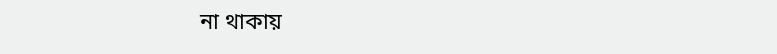না থাকায়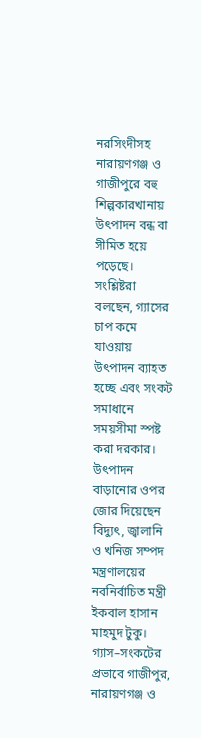নরসিংদীসহ নারায়ণগঞ্জ ও গাজীপুরে বহু শিল্পকারখানায় উৎপাদন বন্ধ বা সীমিত হয়ে পড়েছে। সংশ্লিষ্টরা বলছেন, গ্যাসের চাপ কমে যাওয়ায় উৎপাদন ব্যাহত হচ্ছে এবং সংকট সমাধানে সময়সীমা স্পষ্ট করা দরকার।
উৎপাদন বাড়ানোর ওপর জোর দিয়েছেন বিদ্যুৎ, জ্বালানি ও খনিজ সম্পদ মন্ত্রণালয়ের নবনির্বাচিত মন্ত্রী ইকবাল হাসান মাহমুদ টুকু।
গ্যাস–সংকটের প্রভাবে গাজীপুর, নারায়ণগঞ্জ ও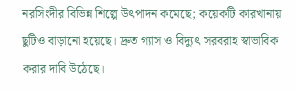নরসিংদীর বিভিন্ন শিল্পে উৎপাদন কমেছে; কয়েকটি কারখানায় ছুটিও বাড়ানো হয়েছে। দ্রুত গ্যাস ও বিদ্যুৎ সরবরাহ স্বাভাবিক করার দাবি উঠেছে।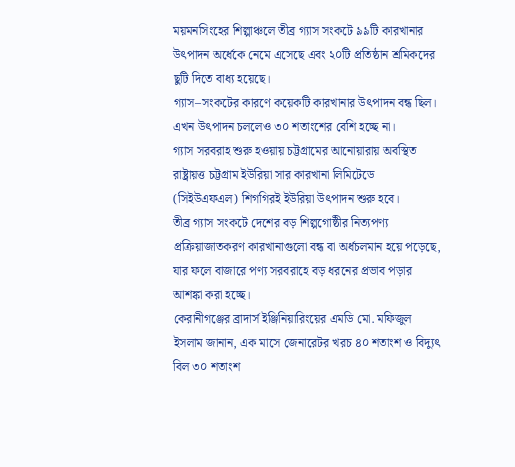ময়মনসিংহের শিল্পাঞ্চলে তীব্র গ্যাস সংকটে ৯৯টি কারখানার উৎপাদন অর্ধেকে নেমে এসেছে এবং ২০টি প্রতিষ্ঠান শ্রমিকদের ছুটি দিতে বাধ্য হয়েছে।
গ্যাস–সংকটের কারণে কয়েকটি কারখানার উৎপাদন বন্ধ ছিল। এখন উৎপাদন চললেও ৩০ শতাংশের বেশি হচ্ছে না।
গ্যাস সরবরাহ শুরু হওয়ায় চট্টগ্রামের আনোয়ারায় অবস্থিত রাষ্ট্রায়ত্ত চট্টগ্রাম ইউরিয়া সার কারখানা লিমিটেডে (সিইউএফএল) শিগগিরই ইউরিয়া উৎপাদন শুরু হবে।
তীব্র গ্যাস সংকটে দেশের বড় শিল্পগোষ্ঠীর নিত্যপণ্য প্রক্রিয়াজাতকরণ কারখানাগুলো বন্ধ বা অর্ধচলমান হয়ে পড়েছে, যার ফলে বাজারে পণ্য সরবরাহে বড় ধরনের প্রভাব পড়ার আশঙ্কা করা হচ্ছে।
কেরানীগঞ্জের ব্রাদার্স ইঞ্জিনিয়ারিংয়ের এমডি মো. মফিজুল ইসলাম জানান, এক মাসে জেনারেটর খরচ ৪০ শতাংশ ও বিদ্যুৎ বিল ৩০ শতাংশ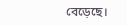বেড়েছে।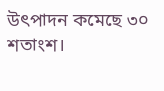উৎপাদন কমেছে ৩০ শতাংশ।